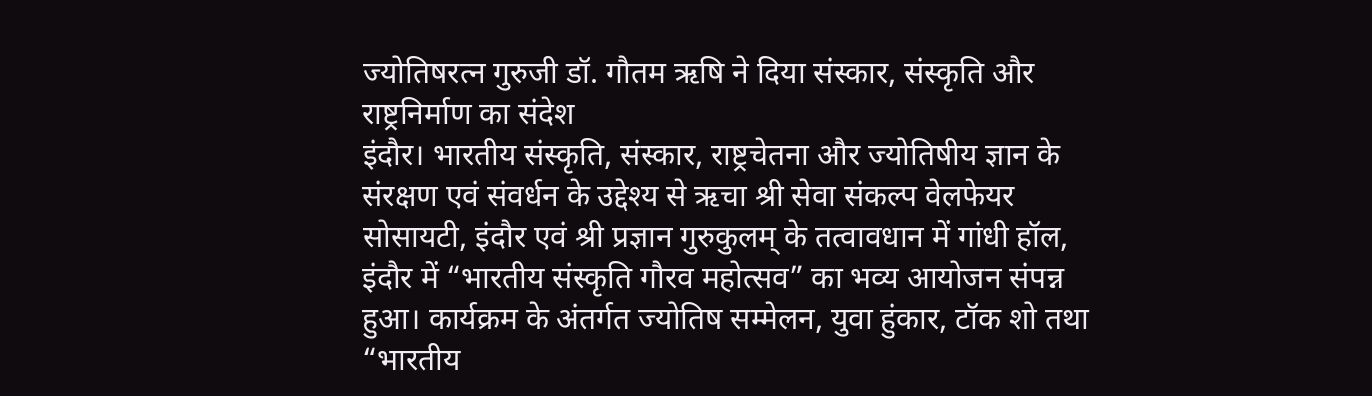ज्योतिषरत्न गुरुजी डॉ. गौतम ऋषि ने दिया संस्कार, संस्कृति और राष्ट्रनिर्माण का संदेश
इंदौर। भारतीय संस्कृति, संस्कार, राष्ट्रचेतना और ज्योतिषीय ज्ञान के संरक्षण एवं संवर्धन के उद्देश्य से ऋचा श्री सेवा संकल्प वेलफेयर सोसायटी, इंदौर एवं श्री प्रज्ञान गुरुकुलम् के तत्वावधान में गांधी हॉल, इंदौर में “भारतीय संस्कृति गौरव महोत्सव” का भव्य आयोजन संपन्न हुआ। कार्यक्रम के अंतर्गत ज्योतिष सम्मेलन, युवा हुंकार, टॉक शो तथा “भारतीय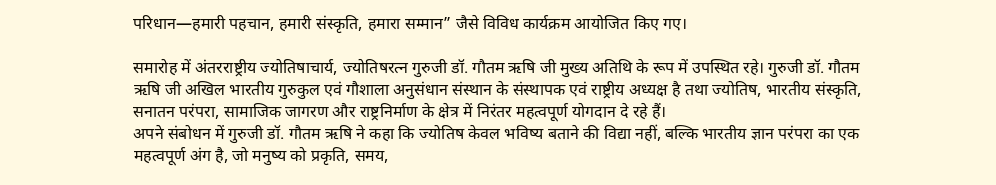परिधान—हमारी पहचान, हमारी संस्कृति, हमारा सम्मान” जैसे विविध कार्यक्रम आयोजित किए गए।

समारोह में अंतरराष्ट्रीय ज्योतिषाचार्य, ज्योतिषरत्न गुरुजी डॉ. गौतम ऋषि जी मुख्य अतिथि के रूप में उपस्थित रहे। गुरुजी डॉ. गौतम ऋषि जी अखिल भारतीय गुरुकुल एवं गौशाला अनुसंधान संस्थान के संस्थापक एवं राष्ट्रीय अध्यक्ष है तथा ज्योतिष, भारतीय संस्कृति, सनातन परंपरा, सामाजिक जागरण और राष्ट्रनिर्माण के क्षेत्र में निरंतर महत्वपूर्ण योगदान दे रहे हैं।
अपने संबोधन में गुरुजी डॉ. गौतम ऋषि ने कहा कि ज्योतिष केवल भविष्य बताने की विद्या नहीं, बल्कि भारतीय ज्ञान परंपरा का एक महत्वपूर्ण अंग है, जो मनुष्य को प्रकृति, समय,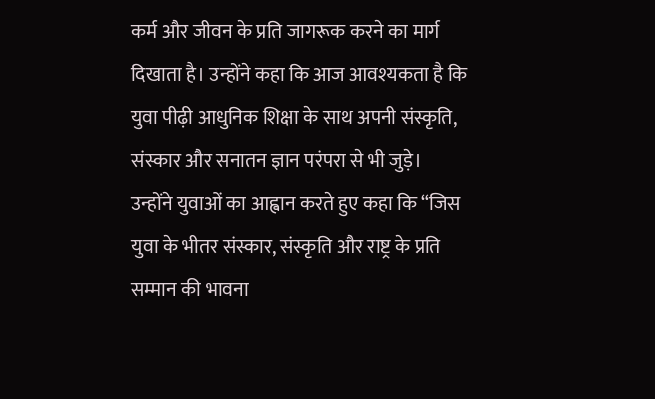कर्म और जीवन के प्रति जागरूक करने का मार्ग दिखाता है। उन्होंने कहा कि आज आवश्यकता है कि युवा पीढ़ी आधुनिक शिक्षा के साथ अपनी संस्कृति, संस्कार और सनातन ज्ञान परंपरा से भी जुड़े।
उन्होंने युवाओं का आह्वान करते हुए कहा कि “जिस युवा के भीतर संस्कार, संस्कृति और राष्ट्र के प्रति सम्मान की भावना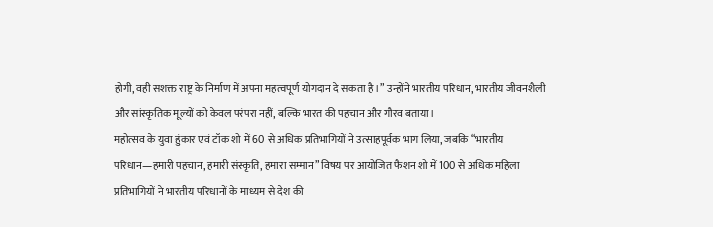होगी, वही सशक्त राष्ट्र के निर्माण में अपना महत्वपूर्ण योगदान दे सकता है।” उन्होंने भारतीय परिधान, भारतीय जीवनशैली और सांस्कृतिक मूल्यों को केवल परंपरा नहीं, बल्कि भारत की पहचान और गौरव बताया।
महोत्सव के युवा हुंकार एवं टॉक शो में 60 से अधिक प्रतिभागियों ने उत्साहपूर्वक भाग लिया, जबकि “भारतीय परिधान—हमारी पहचान, हमारी संस्कृति, हमारा सम्मान” विषय पर आयोजित फैशन शो में 100 से अधिक महिला प्रतिभागियों ने भारतीय परिधानों के माध्यम से देश की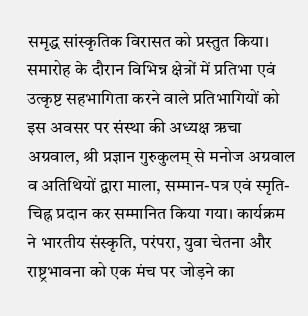समृद्ध सांस्कृतिक विरासत को प्रस्तुत किया।
समारोह के दौरान विभिन्न क्षेत्रों में प्रतिभा एवं उत्कृष्ट सहभागिता करने वाले प्रतिभागियों को इस अवसर पर संस्था की अध्यक्ष ऋचा अग्रवाल, श्री प्रज्ञान गुरुकुलम् से मनोज अग्रवाल व अतिथियों द्वारा माला, सम्मान-पत्र एवं स्मृति-चिह्न प्रदान कर सम्मानित किया गया। कार्यक्रम ने भारतीय संस्कृति, परंपरा, युवा चेतना और राष्ट्रभावना को एक मंच पर जोड़ने का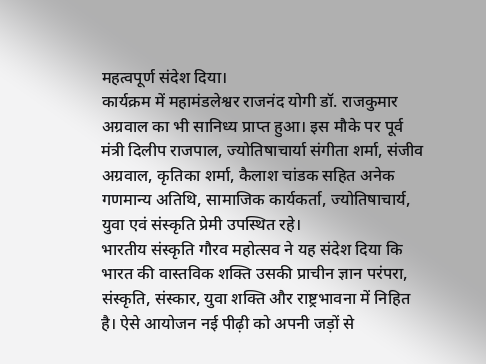महत्वपूर्ण संदेश दिया।
कार्यक्रम में महामंडलेश्वर राजनंद योगी डॉ. राजकुमार अग्रवाल का भी सानिध्य प्राप्त हुआ। इस मौके पर पूर्व मंत्री दिलीप राजपाल, ज्योतिषाचार्या संगीता शर्मा, संजीव अग्रवाल, कृतिका शर्मा, कैलाश चांडक सहित अनेक गणमान्य अतिथि, सामाजिक कार्यकर्ता, ज्योतिषाचार्य, युवा एवं संस्कृति प्रेमी उपस्थित रहे।
भारतीय संस्कृति गौरव महोत्सव ने यह संदेश दिया कि भारत की वास्तविक शक्ति उसकी प्राचीन ज्ञान परंपरा, संस्कृति, संस्कार, युवा शक्ति और राष्ट्रभावना में निहित है। ऐसे आयोजन नई पीढ़ी को अपनी जड़ों से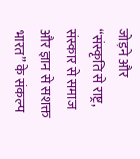जोड़ने और “संस्कृति से राष्ट्र, संस्कार से समाज और ज्ञान से सशक्त भारत” के संकल्प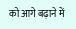को आगे बढ़ाने में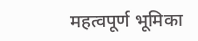महत्वपूर्ण भूमिका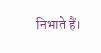निभाते हैं।